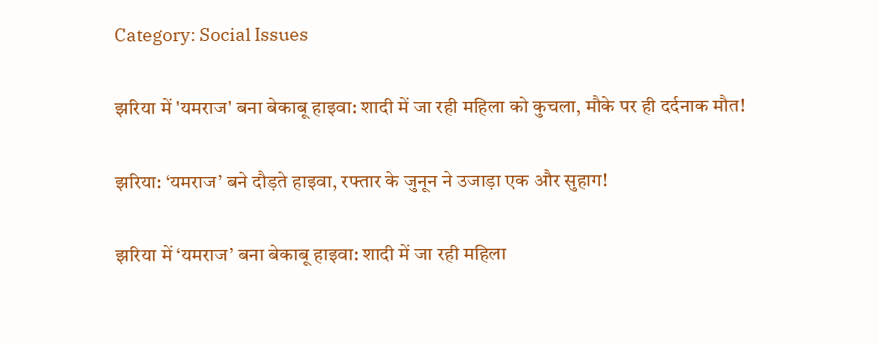Category: Social Issues

झरिया में 'यमराज' बना बेकाबू हाइवा: शादी में जा रही महिला को कुचला, मौके पर ही दर्दनाक मौत!

झरिया: ‘यमराज’ बने दौड़ते हाइवा, रफ्तार के जुनून ने उजाड़ा एक और सुहाग!

झरिया में ‘यमराज’ बना बेकाबू हाइवा: शादी में जा रही महिला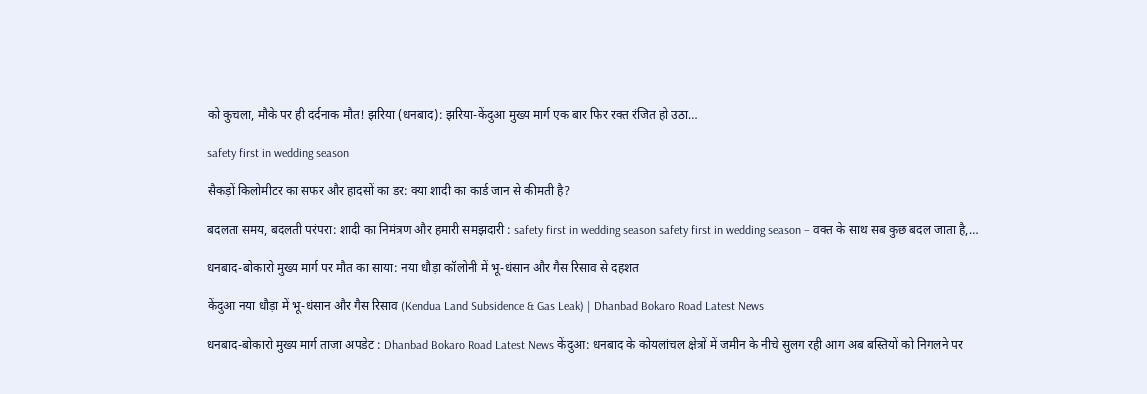को कुचला, मौके पर ही दर्दनाक मौत! झरिया (धनबाद): झरिया-केंदुआ मुख्य मार्ग एक बार फिर रक्त रंजित हो उठा…

safety first in wedding season

सैकड़ों किलोमीटर का सफर और हादसों का डर: क्या शादी का कार्ड जान से कीमती है?

बदलता समय, बदलती परंपरा: शादी का निमंत्रण और हमारी समझदारी : safety first in wedding season safety first in wedding season – वक्त के साथ सब कुछ बदल जाता है,…

धनबाद-बोकारो मुख्य मार्ग पर मौत का साया: नया धौड़ा कॉलोनी में भू-धंसान और गैस रिसाव से दहशत

केंदुआ नया धौड़ा में भू-धंसान और गैस रिसाव (Kendua Land Subsidence & Gas Leak) | Dhanbad Bokaro Road Latest News

धनबाद-बोकारो मुख्य मार्ग ताजा अपडेट : Dhanbad Bokaro Road Latest News केंदुआ: धनबाद के कोयलांचल क्षेत्रों में जमीन के नीचे सुलग रही आग अब बस्तियों को निगलने पर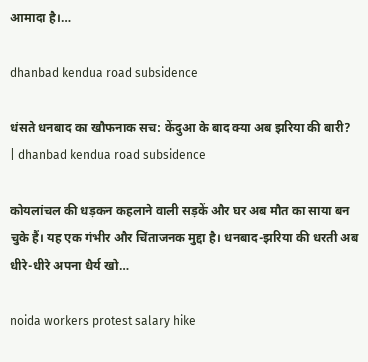आमादा है।…

dhanbad kendua road subsidence

धंसते धनबाद का खौफनाक सच: केंदुआ के बाद क्या अब झरिया की बारी? | dhanbad kendua road subsidence

कोयलांचल की धड़कन कहलाने वाली सड़कें और घर अब मौत का साया बन चुके हैं। यह एक गंभीर और चिंताजनक मुद्दा है। धनबाद-झरिया की धरती अब धीरे-धीरे अपना धैर्य खो…

noida workers protest salary hike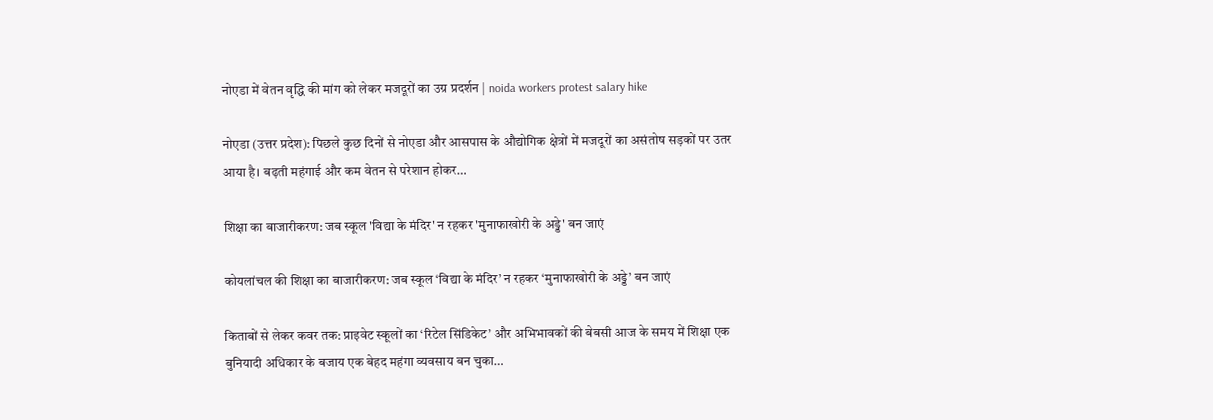नोएडा में वेतन वृद्धि की मांग को लेकर मजदूरों का उग्र प्रदर्शन | noida workers protest salary hike

नोएडा (उत्तर प्रदेश): पिछले कुछ दिनों से नोएडा और आसपास के औद्योगिक क्षेत्रों में मजदूरों का असंतोष सड़कों पर उतर आया है। बढ़ती महंगाई और कम वेतन से परेशान होकर…

शिक्षा का बाजारीकरण: जब स्कूल 'विद्या के मंदिर' न रहकर 'मुनाफाखोरी के अड्डे' बन जाएं

कोयलांचल की शिक्षा का बाजारीकरण: जब स्कूल ‘विद्या के मंदिर’ न रहकर ‘मुनाफाखोरी के अड्डे’ बन जाएं

किताबों से लेकर कवर तक: प्राइवेट स्कूलों का ‘रिटेल सिंडिकेट’ और अभिभावकों की बेबसी आज के समय में शिक्षा एक बुनियादी अधिकार के बजाय एक बेहद महंगा व्यवसाय बन चुका…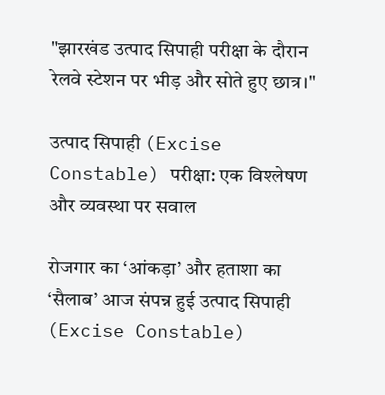"झारखंड उत्पाद सिपाही परीक्षा के दौरान रेलवे स्टेशन पर भीड़ और सोते हुए छात्र।"

उत्पाद सिपाही (Excise Constable) परीक्षा: एक विश्लेषण और व्यवस्था पर सवाल

रोजगार का ‘आंकड़ा’ और हताशा का ‘सैलाब’ आज संपन्न हुई उत्पाद सिपाही (Excise Constable)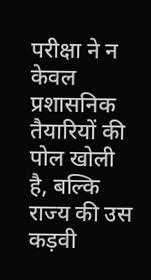परीक्षा ने न केवल प्रशासनिक तैयारियों की पोल खोली है, बल्कि राज्य की उस कड़वी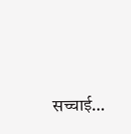सच्चाई…